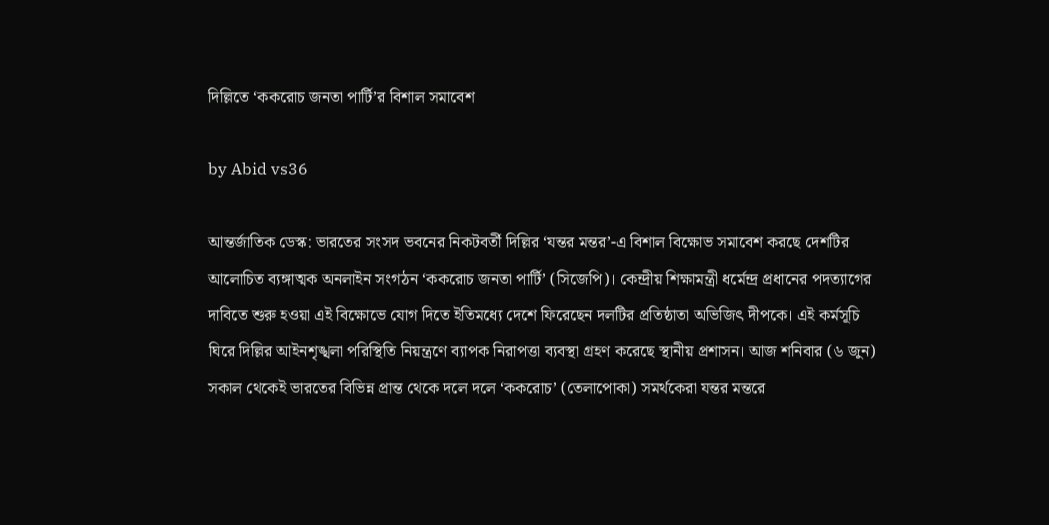দিল্লিতে ‘ককরোচ জনতা পার্টি’র বিশাল সমাবেশ

by Abid vs36

আন্তর্জাতিক ডেস্ক: ভারতের সংসদ ভবনের নিকটবর্তী দিল্লির ‘যন্তর মন্তর’-এ বিশাল বিক্ষোভ সমাবেশ করছে দেশটির আলোচিত ব্যঙ্গাত্মক অনলাইন সংগঠন ‘ককরোচ জনতা পার্টি’ (সিজেপি)। কেন্দ্রীয় শিক্ষামন্ত্রী ধর্মেন্দ্র প্রধানের পদত্যাগের দাবিতে শুরু হওয়া এই বিক্ষোভে যোগ দিতে ইতিমধ্যে দেশে ফিরেছেন দলটির প্রতিষ্ঠাতা অভিজিৎ দীপকে। এই কর্মসূচি ঘিরে দিল্লির আইনশৃঙ্খলা পরিস্থিতি নিয়ন্ত্রণে ব্যাপক নিরাপত্তা ব্যবস্থা গ্রহণ করেছে স্থানীয় প্রশাসন। আজ শনিবার (৬ জুন) সকাল থেকেই ভারতের বিভিন্ন প্রান্ত থেকে দলে দলে ‘ককরোচ’ (তেলাপোকা) সমর্থকেরা যন্তর মন্তরে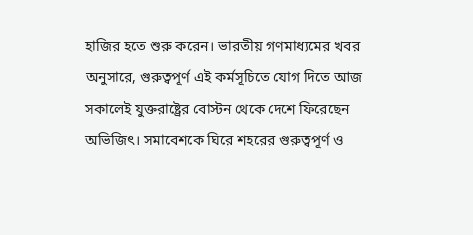হাজির হতে শুরু করেন। ভারতীয় গণমাধ্যমের খবর অনুসারে, গুরুত্বপূর্ণ এই কর্মসূচিতে যোগ দিতে আজ সকালেই যুক্তরাষ্ট্রের বোস্টন থেকে দেশে ফিরেছেন অভিজিৎ। সমাবেশকে ঘিরে শহরের গুরুত্বপূর্ণ ও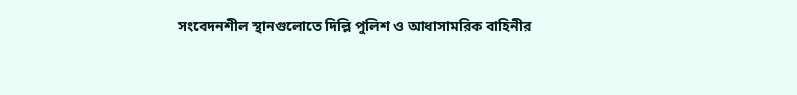সংবেদনশীল স্থানগুলোতে দিল্লি পুলিশ ও আধাসামরিক বাহিনীর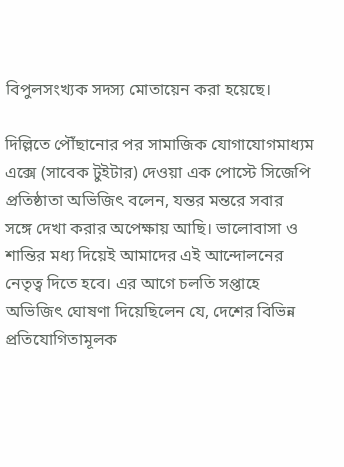বিপুলসংখ্যক সদস্য মোতায়েন করা হয়েছে।

দিল্লিতে পৌঁছানোর পর সামাজিক যোগাযোগমাধ্যম এক্সে (সাবেক টুইটার) দেওয়া এক পোস্টে সিজেপি প্রতিষ্ঠাতা অভিজিৎ বলেন, যন্তর মন্তরে সবার সঙ্গে দেখা করার অপেক্ষায় আছি। ভালোবাসা ও শান্তির মধ্য দিয়েই আমাদের এই আন্দোলনের নেতৃত্ব দিতে হবে। এর আগে চলতি সপ্তাহে অভিজিৎ ঘোষণা দিয়েছিলেন যে, দেশের বিভিন্ন প্রতিযোগিতামূলক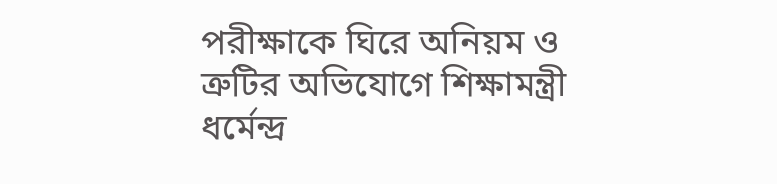পরীক্ষাকে ঘিরে অনিয়ম ও ত্রুটির অভিযোগে শিক্ষামন্ত্রী ধর্মেন্দ্র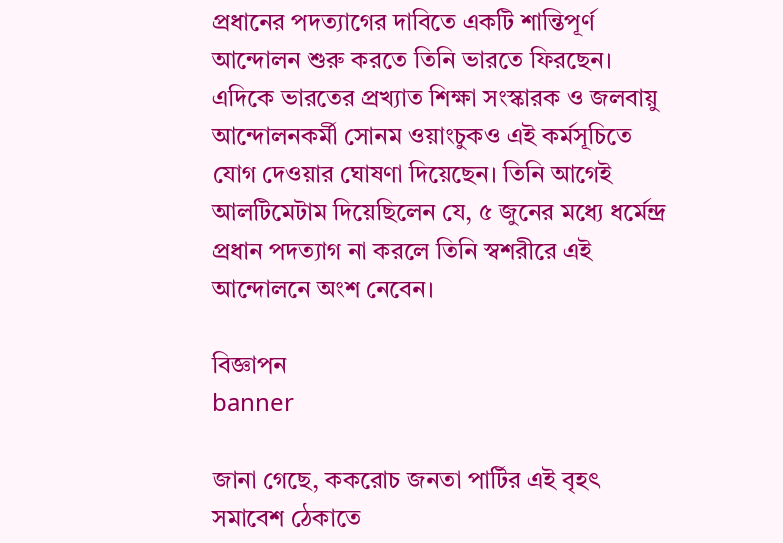প্রধানের পদত্যাগের দাবিতে একটি শান্তিপূর্ণ আন্দোলন শুরু করতে তিনি ভারতে ফিরছেন। এদিকে ভারতের প্রখ্যাত শিক্ষা সংস্কারক ও জলবায়ু আন্দোলনকর্মী সোনম ওয়াংচুকও এই কর্মসূচিতে যোগ দেওয়ার ঘোষণা দিয়েছেন। তিনি আগেই আলটিমেটাম দিয়েছিলেন যে, ৫ জুনের মধ্যে ধর্মেন্দ্র প্রধান পদত্যাগ না করলে তিনি স্বশরীরে এই আন্দোলনে অংশ নেবেন।

বিজ্ঞাপন
banner

জানা গেছে, ককরোচ জনতা পার্টির এই বৃহৎ সমাবেশ ঠেকাতে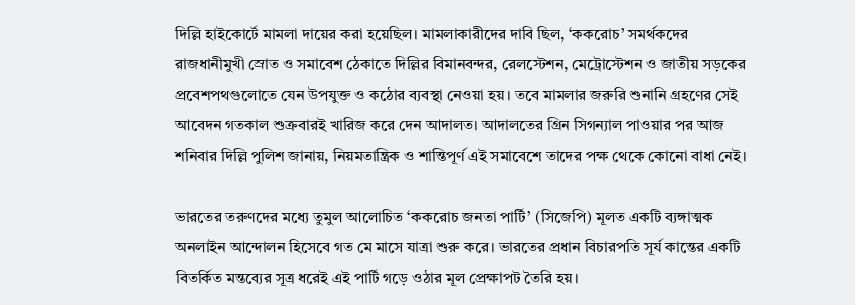দিল্লি হাইকোর্টে মামলা দায়ের করা হয়েছিল। মামলাকারীদের দাবি ছিল, ‘ককরোচ’ সমর্থকদের রাজধানীমুখী স্রোত ও সমাবেশ ঠেকাতে দিল্লির বিমানবন্দর, রেলস্টেশন, মেট্রোস্টেশন ও জাতীয় সড়কের প্রবেশপথগুলোতে যেন উপযুক্ত ও কঠোর ব্যবস্থা নেওয়া হয়। তবে মামলার জরুরি শুনানি গ্রহণের সেই আবেদন গতকাল শুক্রবারই খারিজ করে দেন আদালত। আদালতের গ্রিন সিগন্যাল পাওয়ার পর আজ শনিবার দিল্লি পুলিশ জানায়, নিয়মতান্ত্রিক ও শান্তিপূর্ণ এই সমাবেশে তাদের পক্ষ থেকে কোনো বাধা নেই।

ভারতের তরুণদের মধ্যে তুমুল আলোচিত ‘ককরোচ জনতা পার্টি’ (সিজেপি) মূলত একটি ব্যঙ্গাত্মক অনলাইন আন্দোলন হিসেবে গত মে মাসে যাত্রা শুরু করে। ভারতের প্রধান বিচারপতি সূর্য কান্তের একটি বিতর্কিত মন্তব্যের সূত্র ধরেই এই পার্টি গড়ে ওঠার মূল প্রেক্ষাপট তৈরি হয়।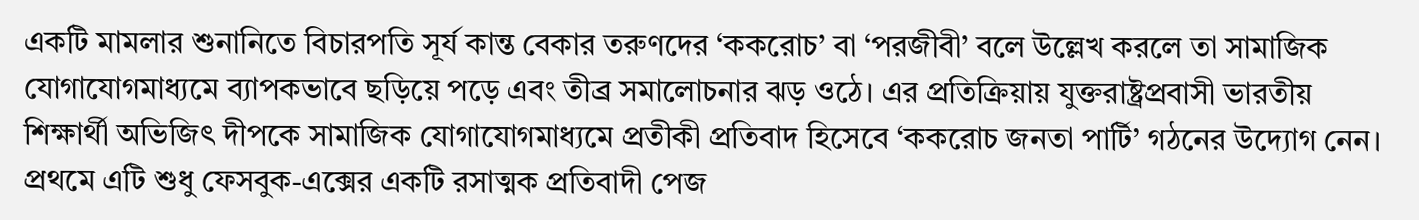একটি মামলার শুনানিতে বিচারপতি সূর্য কান্ত বেকার তরুণদের ‘ককরোচ’ বা ‘পরজীবী’ বলে উল্লেখ করলে তা সামাজিক যোগাযোগমাধ্যমে ব্যাপকভাবে ছড়িয়ে পড়ে এবং তীব্র সমালোচনার ঝড় ওঠে। এর প্রতিক্রিয়ায় যুক্তরাষ্ট্রপ্রবাসী ভারতীয় শিক্ষার্থী অভিজিৎ দীপকে সামাজিক যোগাযোগমাধ্যমে প্রতীকী প্রতিবাদ হিসেবে ‘ককরোচ জনতা পার্টি’ গঠনের উদ্যোগ নেন। প্রথমে এটি শুধু ফেসবুক-এক্সের একটি রসাত্মক প্রতিবাদী পেজ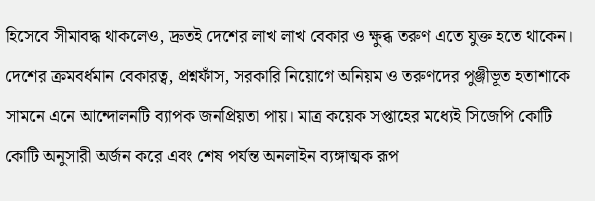হিসেবে সীমাবদ্ধ থাকলেও, দ্রুতই দেশের লাখ লাখ বেকার ও ক্ষুব্ধ তরুণ এতে যুক্ত হতে থাকেন। দেশের ক্রমবর্ধমান বেকারত্ব, প্রশ্নফাঁস, সরকারি নিয়োগে অনিয়ম ও তরুণদের পুঞ্জীভূত হতাশাকে সামনে এনে আন্দোলনটি ব্যাপক জনপ্রিয়তা পায়। মাত্র কয়েক সপ্তাহের মধ্যেই সিজেপি কোটি কোটি অনুসারী অর্জন করে এবং শেষ পর্যন্ত অনলাইন ব্যঙ্গাত্মক রূপ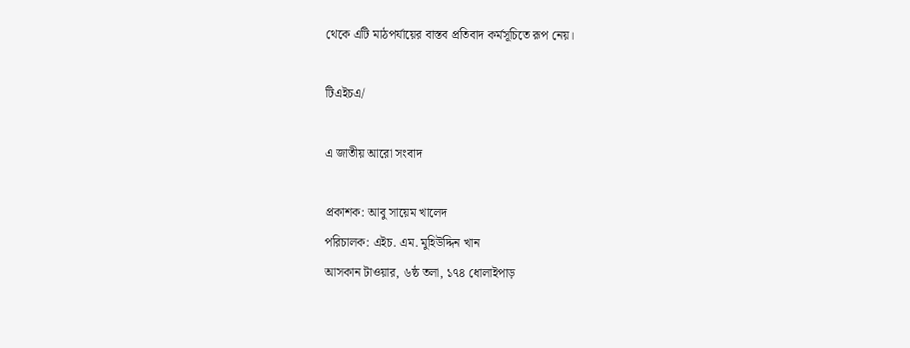থেকে এটি মাঠপর্যায়ের বাস্তব প্রতিবাদ কর্মসূচিতে রূপ নেয়।

টিএইচএ/

এ জাতীয় আরো সংবাদ

প্রকাশক: আবু সায়েম খালেদ
পরিচালক: এইচ. এম. মুহিউদ্দিন খান
আসকান টাওয়ার, ৬ষ্ঠ তলা, ১৭৪ ধোলাইপাড়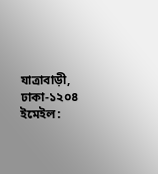যাত্রাবাড়ী, ঢাকা-১২০৪
ইমেইল: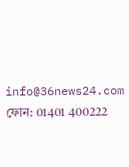info@36news24.com
ফোন: 01401 400222